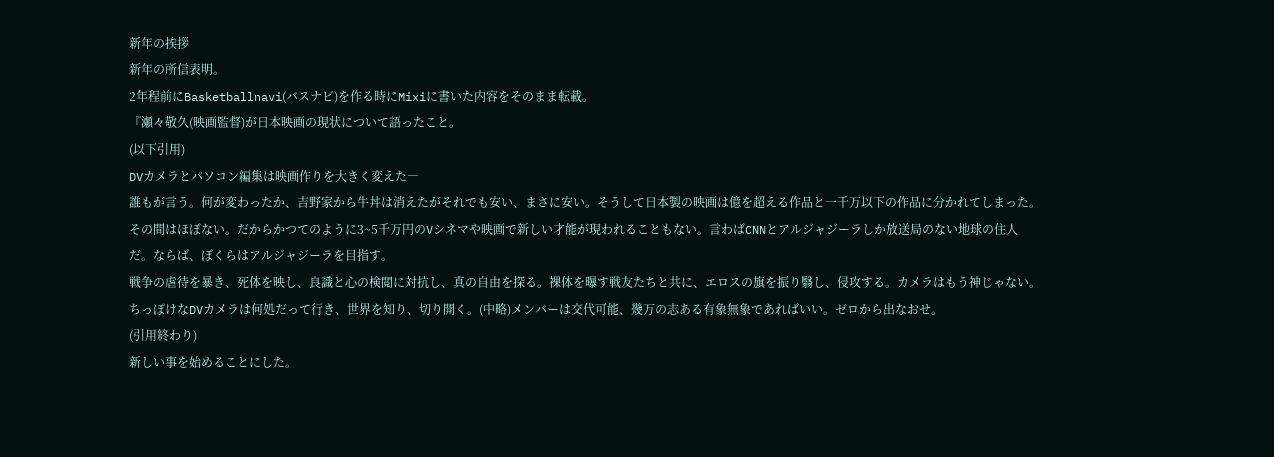新年の挨拶
新年の所信表明。
2年程前にBasketballnavi(バスナビ)を作る時にMixiに書いた内容をそのまま転載。
『瀬々敬久(映画監督)が日本映画の現状について語ったこと。
(以下引用)
DVカメラとパソコン編集は映画作りを大きく変えた―
誰もが言う。何が変わったか、吉野家から牛丼は消えたがそれでも安い、まさに安い。そうして日本製の映画は億を超える作品と一千万以下の作品に分かれてしまった。その間はほぼない。だからかつてのように3~5千万円のVシネマや映画で新しい才能が現われることもない。言わばCNNとアルジャジーラしか放送局のない地球の住人だ。ならば、ぼくらはアルジャジーラを目指す。
戦争の虐待を暴き、死体を映し、良識と心の検閲に対抗し、真の自由を探る。裸体を曝す戦友たちと共に、エロスの旗を振り翳し、侵攻する。カメラはもう神じゃない。ちっぽけなDVカメラは何処だって行き、世界を知り、切り開く。(中略)メンバーは交代可能、幾万の志ある有象無象であればいい。ゼロから出なおせ。
(引用終わり)
新しい事を始めることにした。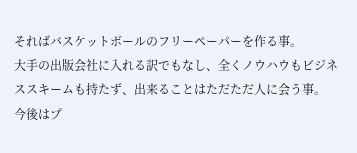そればバスケットボールのフリーペーパーを作る事。
大手の出版会社に入れる訳でもなし、全くノウハウもビジネススキームも持たず、出来ることはただただ人に会う事。
今後はプ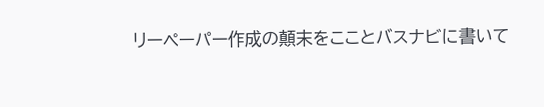リーペーパー作成の顛末をこことバスナビに書いて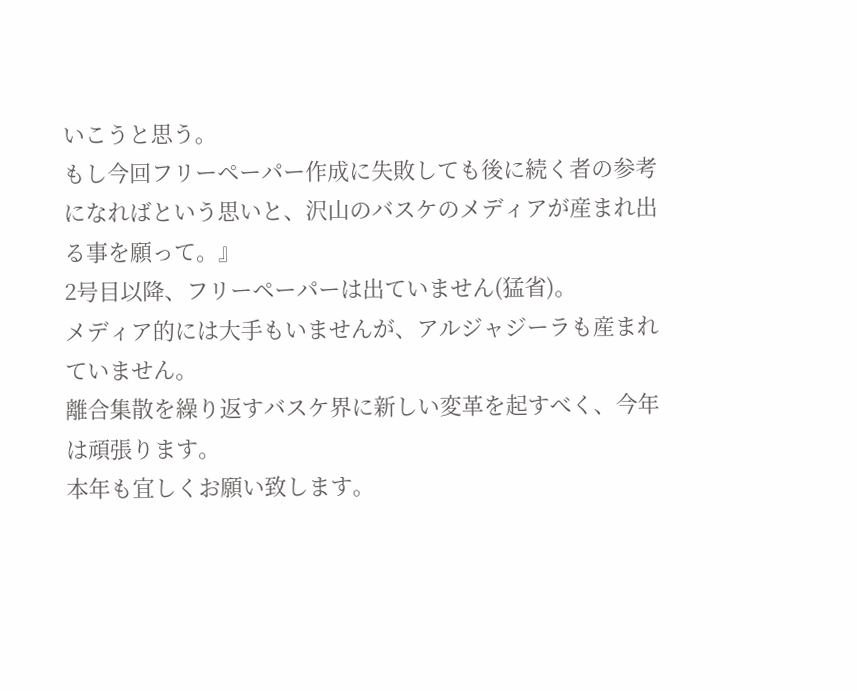いこうと思う。
もし今回フリーペーパー作成に失敗しても後に続く者の参考になればという思いと、沢山のバスケのメディアが産まれ出る事を願って。』
2号目以降、フリーペーパーは出ていません(猛省)。
メディア的には大手もいませんが、アルジャジーラも産まれていません。
離合集散を繰り返すバスケ界に新しい変革を起すべく、今年は頑張ります。
本年も宜しくお願い致します。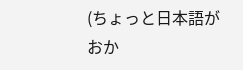(ちょっと日本語がおか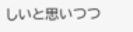しいと思いつつ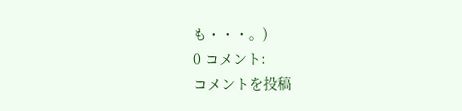も・・・。)
0 コメント:
コメントを投稿